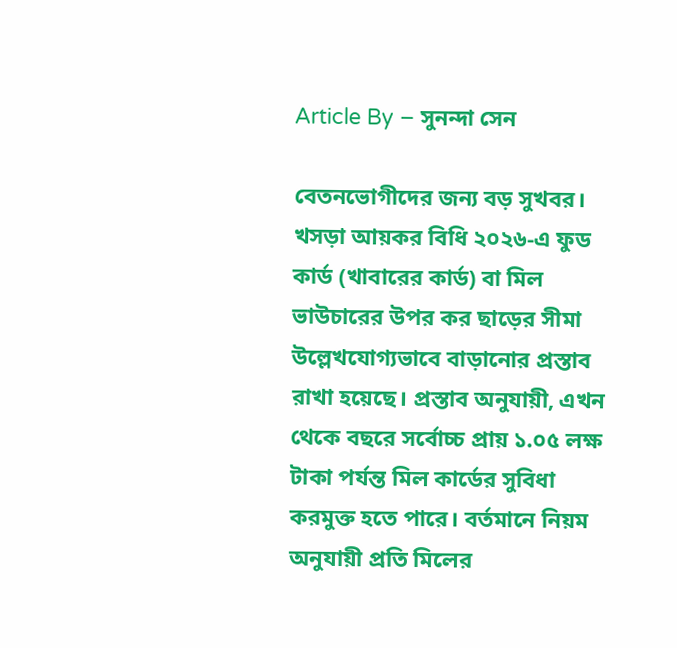Article By – সুনন্দা সেন

বেতনভোগীদের জন্য বড় সুখবর। খসড়া আয়কর বিধি ২০২৬-এ ফুড কার্ড (খাবারের কার্ড) বা মিল ভাউচারের উপর কর ছাড়ের সীমা উল্লেখযোগ্যভাবে বাড়ানোর প্রস্তাব রাখা হয়েছে। প্রস্তাব অনুযায়ী, এখন থেকে বছরে সর্বোচ্চ প্রায় ১.০৫ লক্ষ টাকা পর্যন্ত মিল কার্ডের সুবিধা করমুক্ত হতে পারে। বর্তমানে নিয়ম অনুযায়ী প্রতি মিলের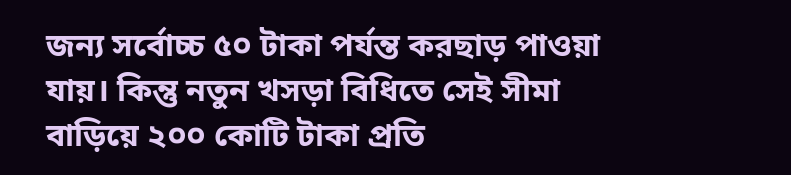জন্য সর্বোচ্চ ৫০ টাকা পর্যন্ত করছাড় পাওয়া যায়। কিন্তু নতুন খসড়া বিধিতে সেই সীমা বাড়িয়ে ২০০ কোটি টাকা প্রতি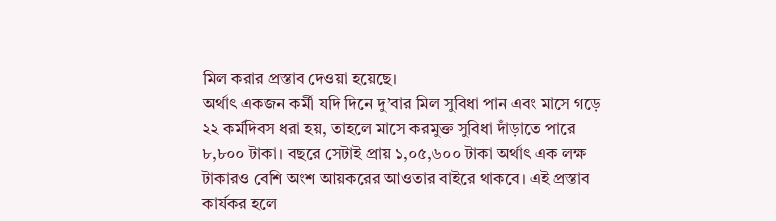মিল করার প্রস্তাব দেওয়া হয়েছে।
অর্থাৎ একজন কর্মী যদি দিনে দু’বার মিল সুবিধা পান এবং মাসে গড়ে ২২ কর্মদিবস ধরা হয়, তাহলে মাসে করমুক্ত সুবিধা দাঁড়াতে পারে ৮,৮০০ টাকা। বছরে সেটাই প্রায় ১,০৫,৬০০ টাকা অর্থাৎ এক লক্ষ টাকারও বেশি অংশ আয়করের আওতার বাইরে থাকবে। এই প্রস্তাব কার্যকর হলে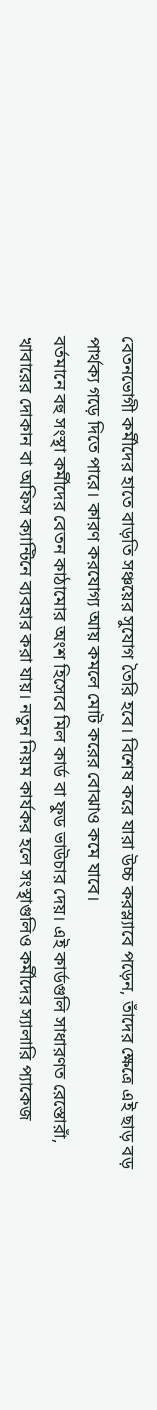বেতনভোগী কর্মীদের হাতে বাড়তি সঞ্চয়ের সুযোগ তৈরি হবে। বিশেষ করে যারা উচ্চ করস্ল্যাবে পড়েন, তাঁদের ক্ষেত্রে এই ছাড় বড় পার্থক্য গড়ে দিতে পারে। কারণ করযোগ্য আয় কমলে মোট করের বোঝাও কমে যাবে।
বর্তমানে বহু সংস্থা কর্মীদের বেতন কাঠামোর অংশ হিসেবে মিল কার্ড বা ফুড ভাউচার দেয়। এই কার্ডগুলি সাধারণত রেস্তোরাঁ, খাবারের দোকান বা অফিস ক্যান্টিনে ব্যবহার করা যায়। নতুন নিয়ম কার্যকর হলে সংস্থাগুলিও কর্মীদের স্যালারি প্যাকেজ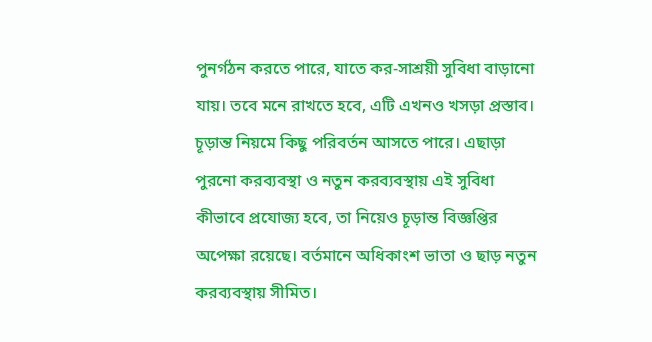পুনর্গঠন করতে পারে, যাতে কর-সাশ্রয়ী সুবিধা বাড়ানো যায়। তবে মনে রাখতে হবে, এটি এখনও খসড়া প্রস্তাব। চূড়ান্ত নিয়মে কিছু পরিবর্তন আসতে পারে। এছাড়া পুরনো করব্যবস্থা ও নতুন করব্যবস্থায় এই সুবিধা কীভাবে প্রযোজ্য হবে, তা নিয়েও চূড়ান্ত বিজ্ঞপ্তির অপেক্ষা রয়েছে। বর্তমানে অধিকাংশ ভাতা ও ছাড় নতুন করব্যবস্থায় সীমিত।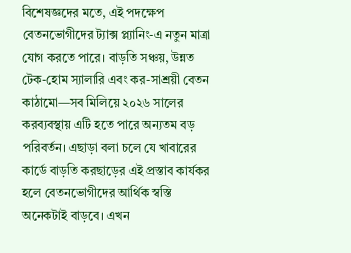বিশেষজ্ঞদের মতে, এই পদক্ষেপ বেতনভোগীদের ট্যাক্স প্ল্যানিং-এ নতুন মাত্রা যোগ করতে পারে। বাড়তি সঞ্চয়, উন্নত টেক-হোম স্যালারি এবং কর-সাশ্রয়ী বেতন কাঠামো—সব মিলিয়ে ২০২৬ সালের করব্যবস্থায় এটি হতে পারে অন্যতম বড় পরিবর্তন। এছাড়া বলা চলে যে খাবারের কার্ডে বাড়তি করছাড়ের এই প্রস্তাব কার্যকর হলে বেতনভোগীদের আর্থিক স্বস্তি অনেকটাই বাড়বে। এখন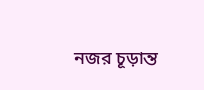নজর চূড়ান্ত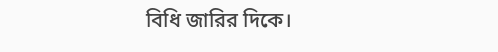বিধি জারির দিকে।